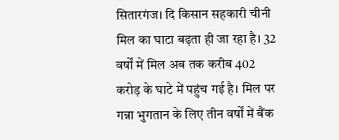सितारगंज। दि किसान सहकारी चीनी मिल का घाटा बढ़ता ही जा रहा है। 32 वर्षों में मिल अब तक करीब 402 करोड़ के घाटे में पहुंच गई है। मिल पर गन्ना भुगतान के लिए तीन वर्षों में बैंक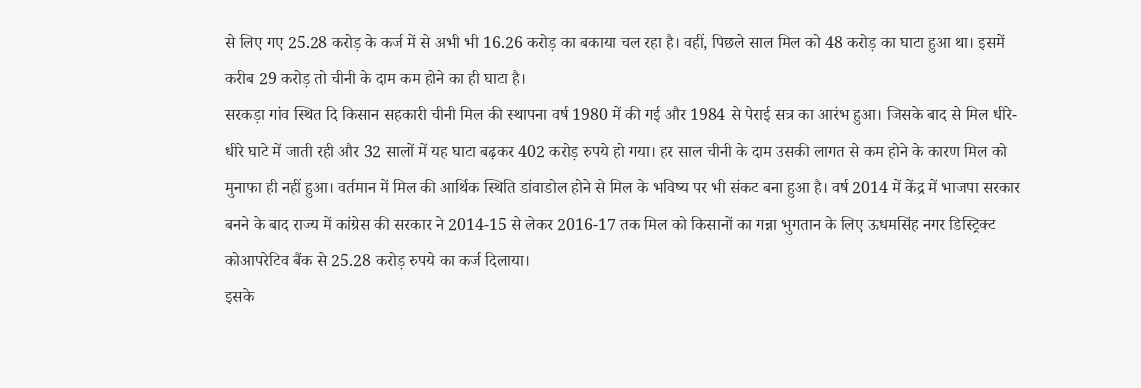से लिए गए 25.28 करोड़ के कर्ज में से अभी भी 16.26 करोड़ का बकाया चल रहा है। वहीं, पिछले साल मिल को 48 करोड़ का घाटा हुआ था। इसमें करीब 29 करोड़ तो चीनी के दाम कम होने का ही घाटा है।
सरकड़ा गांव स्थित दि किसान सहकारी चीनी मिल की स्थापना वर्ष 1980 में की गई और 1984 से पेराई सत्र का आरंभ हुआ। जिसके बाद से मिल धीरे-धीरे घाटे में जाती रही और 32 सालों में यह घाटा बढ़कर 402 करोड़ रुपये हो गया। हर साल चीनी के दाम उसकी लागत से कम होने के कारण मिल को मुनाफा ही नहीं हुआ। वर्तमान में मिल की आर्थिक स्थिति डांवाडोल होने से मिल के भविष्य पर भी संकट बना हुआ है। वर्ष 2014 में केंद्र में भाजपा सरकार बनने के बाद राज्य में कांग्रेस की सरकार ने 2014-15 से लेकर 2016-17 तक मिल को किसानों का गन्ना भुगतान के लिए ऊधमसिंह नगर डिस्ट्रिक्ट कोआपरेटिव बैंक से 25.28 करोड़ रुपये का कर्ज दिलाया।
इसके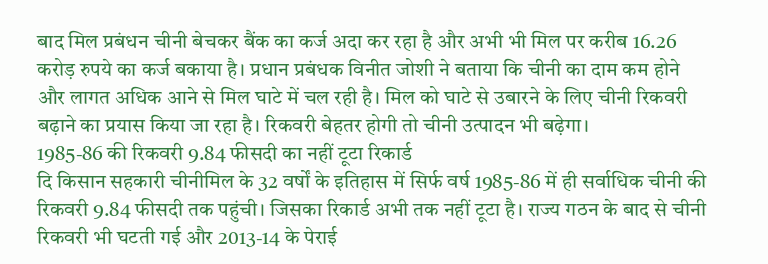बाद मिल प्रबंधन चीनी बेचकर बैंक का कर्ज अदा कर रहा है और अभी भी मिल पर करीब 16.26 करोड़ रुपये का कर्ज बकाया है। प्रधान प्रबंधक विनीत जोशी ने बताया कि चीनी का दाम कम होने और लागत अधिक आने से मिल घाटे में चल रही है। मिल को घाटे से उबारने के लिए चीनी रिकवरी बढ़ाने का प्रयास किया जा रहा है। रिकवरी बेहतर होगी तो चीनी उत्पादन भी बढ़ेगा।
1985-86 की रिकवरी 9.84 फीसदी का नहीं टूटा रिकार्ड
दि किसान सहकारी चीनीमिल के 32 वर्षों के इतिहास में सिर्फ वर्ष 1985-86 में ही सर्वाधिक चीनी की रिकवरी 9.84 फीसदी तक पहुंची। जिसका रिकार्ड अभी तक नहीं टूटा है। राज्य गठन के बाद से चीनी रिकवरी भी घटती गई और 2013-14 के पेराई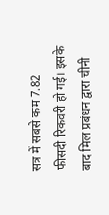सत्र में सबसे कम 7.82 फीसदी रिकवरी हो गई। इसके बाद मिल प्रबंधन द्वारा चीनी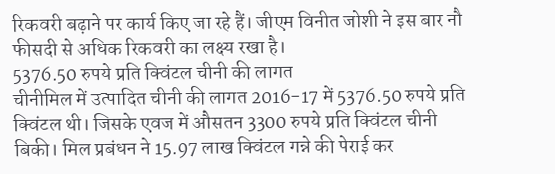रिकवरी बढ़ाने पर कार्य किए जा रहे हैं। जीएम विनीत जोशी ने इस बार नौ फीसदी से अधिक रिकवरी का लक्ष्य रखा है।
5376.50 रुपये प्रति क्विंटल चीनी की लागत
चीनीमिल में उत्पादित चीनी की लागत 2016-17 में 5376.50 रुपये प्रति क्विंटल थी। जिसके एवज में औसतन 3300 रुपये प्रति क्विंटल चीनी बिकी। मिल प्रबंधन ने 15.97 लाख क्विंटल गन्ने की पेराई कर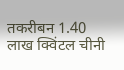तकरीबन 1.40 लाख क्विंटल चीनी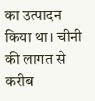का उत्पादन किया था। चीनी की लागत से करीब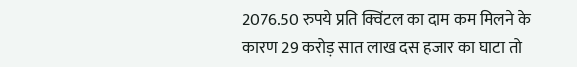2076.50 रुपये प्रति क्विंटल का दाम कम मिलने के कारण 29 करोड़ सात लाख दस हजार का घाटा तो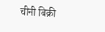चीनी बिक्री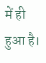में ही हुआ है।